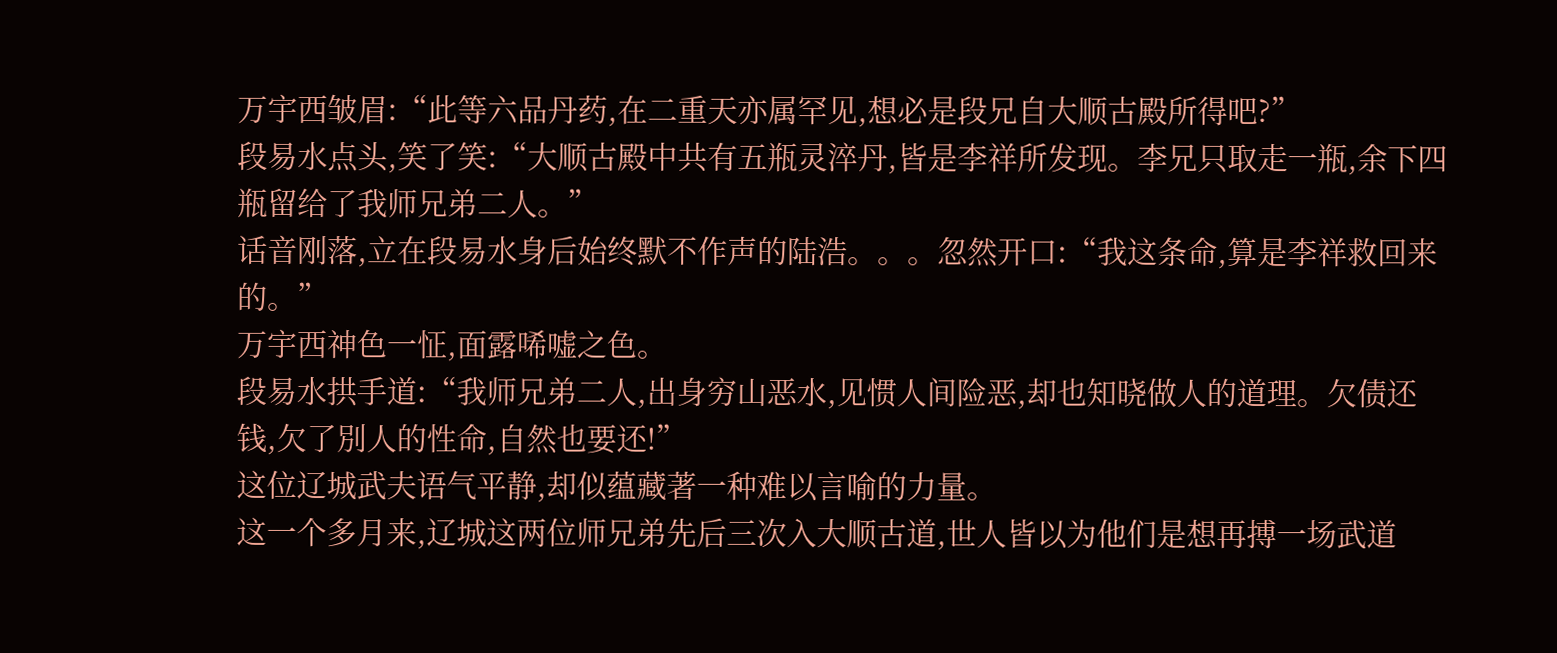万宇西皱眉:“此等六品丹药,在二重天亦属罕见,想必是段兄自大顺古殿所得吧?”
段易水点头,笑了笑:“大顺古殿中共有五瓶灵淬丹,皆是李祥所发现。李兄只取走一瓶,余下四瓶留给了我师兄弟二人。”
话音刚落,立在段易水身后始终默不作声的陆浩。。。忽然开口:“我这条命,算是李祥救回来的。”
万宇西神色一怔,面露唏嘘之色。
段易水拱手道:“我师兄弟二人,出身穷山恶水,见惯人间险恶,却也知晓做人的道理。欠债还钱,欠了別人的性命,自然也要还!”
这位辽城武夫语气平静,却似蕴藏著一种难以言喻的力量。
这一个多月来,辽城这两位师兄弟先后三次入大顺古道,世人皆以为他们是想再搏一场武道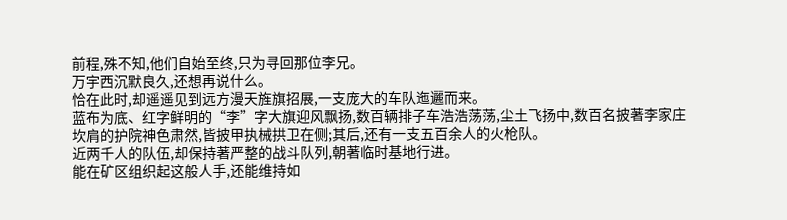前程,殊不知,他们自始至终,只为寻回那位李兄。
万宇西沉默良久,还想再说什么。
恰在此时,却遥遥见到远方漫天旌旗招展,一支庞大的车队迤邐而来。
蓝布为底、红字鲜明的“李”字大旗迎风飘扬,数百辆排子车浩浩荡荡,尘土飞扬中,数百名披著李家庄坎肩的护院神色肃然,皆披甲执械拱卫在侧;其后,还有一支五百余人的火枪队。
近两千人的队伍,却保持著严整的战斗队列,朝著临时基地行进。
能在矿区组织起这般人手,还能维持如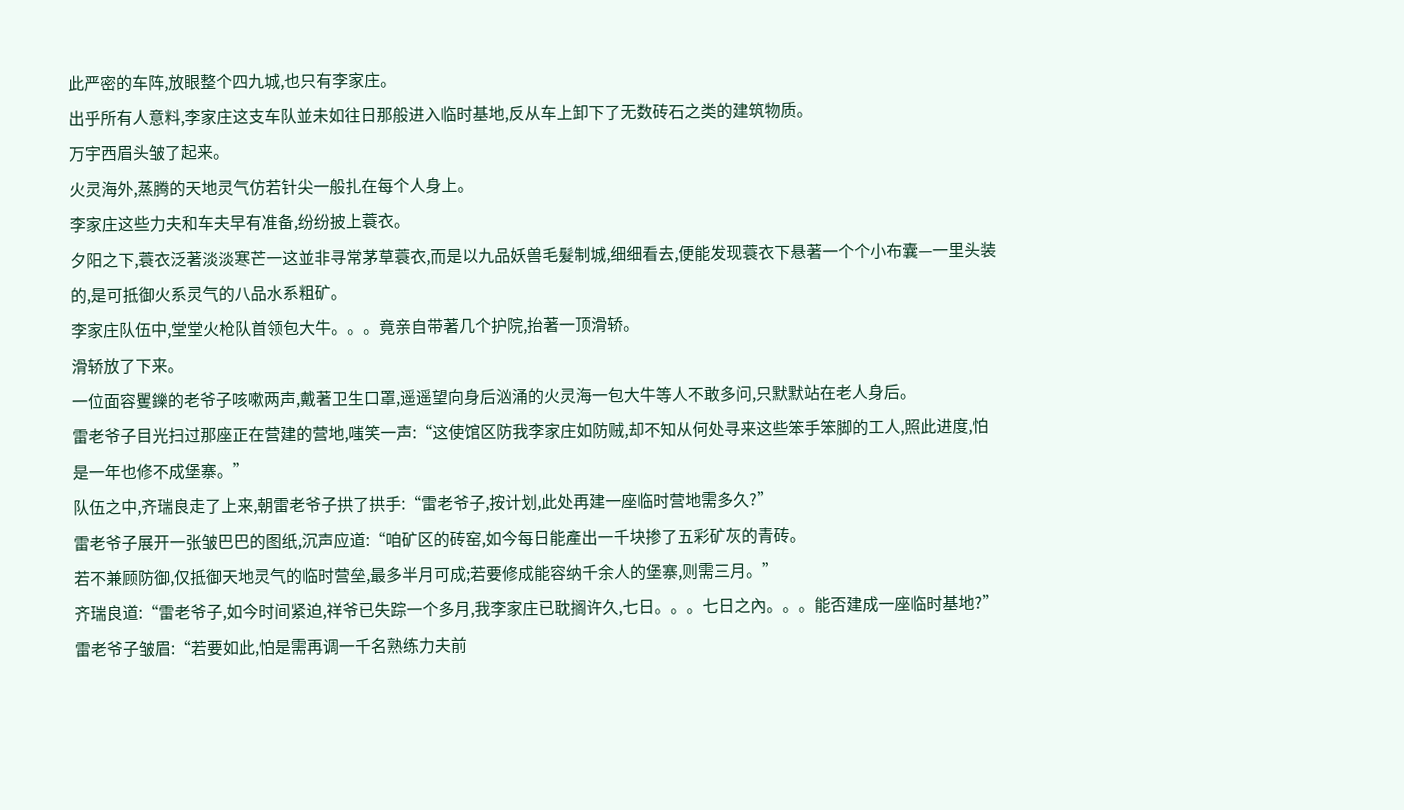此严密的车阵,放眼整个四九城,也只有李家庄。
出乎所有人意料,李家庄这支车队並未如往日那般进入临时基地,反从车上卸下了无数砖石之类的建筑物质。
万宇西眉头皱了起来。
火灵海外,蒸腾的天地灵气仿若针尖一般扎在每个人身上。
李家庄这些力夫和车夫早有准备,纷纷披上蓑衣。
夕阳之下,蓑衣泛著淡淡寒芒一这並非寻常茅草蓑衣,而是以九品妖兽毛髮制城,细细看去,便能发现蓑衣下悬著一个个小布囊—一里头装的,是可抵御火系灵气的八品水系粗矿。
李家庄队伍中,堂堂火枪队首领包大牛。。。竟亲自带著几个护院,抬著一顶滑轿。
滑轿放了下来。
一位面容矍鑠的老爷子咳嗽两声,戴著卫生口罩,遥遥望向身后汹涌的火灵海一包大牛等人不敢多问,只默默站在老人身后。
雷老爷子目光扫过那座正在营建的营地,嗤笑一声:“这使馆区防我李家庄如防贼,却不知从何处寻来这些笨手笨脚的工人,照此进度,怕是一年也修不成堡寨。”
队伍之中,齐瑞良走了上来,朝雷老爷子拱了拱手:“雷老爷子,按计划,此处再建一座临时营地需多久?”
雷老爷子展开一张皱巴巴的图纸,沉声应道:“咱矿区的砖窑,如今每日能產出一千块掺了五彩矿灰的青砖。
若不兼顾防御,仅抵御天地灵气的临时营垒,最多半月可成;若要修成能容纳千余人的堡寨,则需三月。”
齐瑞良道:“雷老爷子,如今时间紧迫,祥爷已失踪一个多月,我李家庄已耽搁许久,七日。。。七日之內。。。能否建成一座临时基地?”
雷老爷子皱眉:“若要如此,怕是需再调一千名熟练力夫前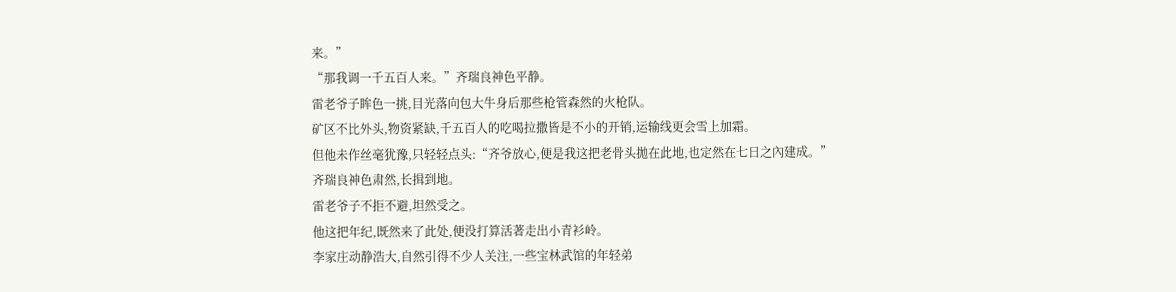来。”
“那我调一千五百人来。”齐瑞良神色平静。
雷老爷子眸色一挑,目光落向包大牛身后那些枪管森然的火枪队。
矿区不比外头,物资紧缺,千五百人的吃喝拉撒皆是不小的开销,运输线更会雪上加霜。
但他未作丝毫犹豫,只轻轻点头:“齐爷放心,便是我这把老骨头拋在此地,也定然在七日之內建成。”
齐瑞良神色肃然,长揖到地。
雷老爷子不拒不避,坦然受之。
他这把年纪,既然来了此处,便没打算活著走出小青衫岭。
李家庄动静浩大,自然引得不少人关注,一些宝林武馆的年轻弟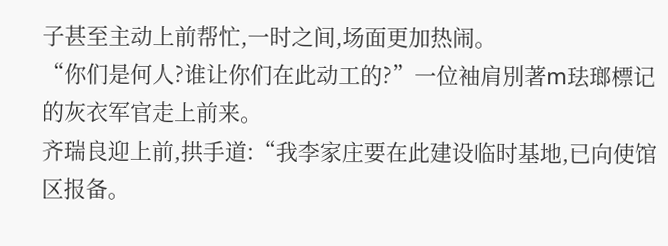子甚至主动上前帮忙,一时之间,场面更加热闹。
“你们是何人?谁让你们在此动工的?”一位袖肩別著m珐瑯標记的灰衣军官走上前来。
齐瑞良迎上前,拱手道:“我李家庄要在此建设临时基地,已向使馆区报备。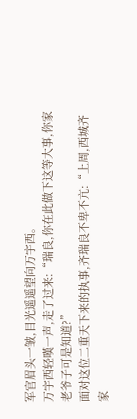军官眉头一皱,目光遥遥望向万宇西。
万宇西轻嘆一声,走了过来:“瑞良,你在此做下这等大事,你家老爷子可是知道?”
面对这位二重天下来的执事,齐瑞良不卑不亢:“上周,西城齐家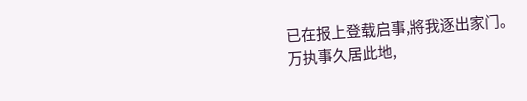已在报上登载启事,將我逐出家门。
万执事久居此地,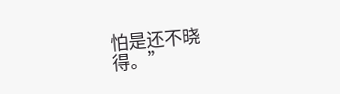怕是还不晓得。”